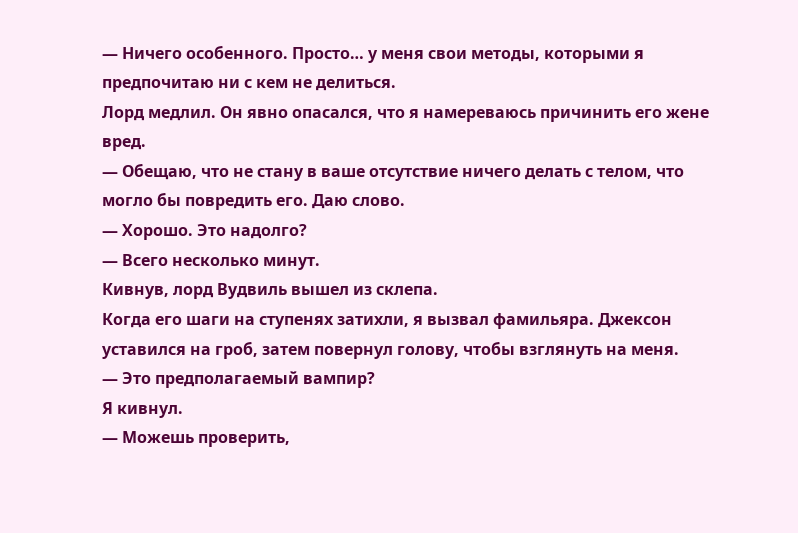— Ничего особенного. Просто… у меня свои методы, которыми я предпочитаю ни с кем не делиться.
Лорд медлил. Он явно опасался, что я намереваюсь причинить его жене вред.
— Обещаю, что не стану в ваше отсутствие ничего делать с телом, что могло бы повредить его. Даю слово.
— Хорошо. Это надолго?
— Всего несколько минут.
Кивнув, лорд Вудвиль вышел из склепа.
Когда его шаги на ступенях затихли, я вызвал фамильяра. Джексон уставился на гроб, затем повернул голову, чтобы взглянуть на меня.
— Это предполагаемый вампир?
Я кивнул.
— Можешь проверить,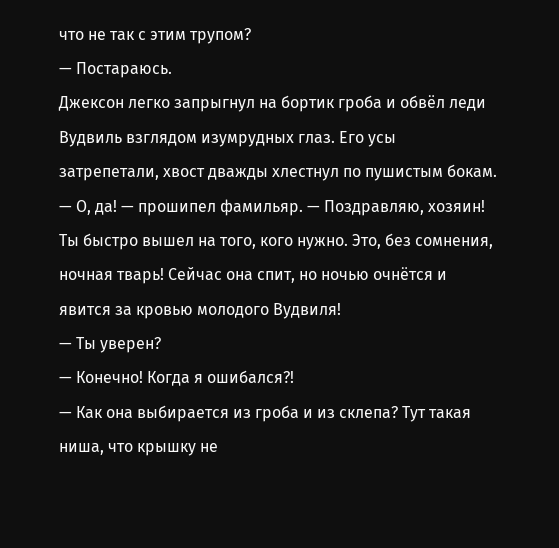что не так с этим трупом?
— Постараюсь.
Джексон легко запрыгнул на бортик гроба и обвёл леди Вудвиль взглядом изумрудных глаз. Его усы затрепетали, хвост дважды хлестнул по пушистым бокам.
— О, да! — прошипел фамильяр. — Поздравляю, хозяин! Ты быстро вышел на того, кого нужно. Это, без сомнения, ночная тварь! Сейчас она спит, но ночью очнётся и явится за кровью молодого Вудвиля!
— Ты уверен?
— Конечно! Когда я ошибался?!
— Как она выбирается из гроба и из склепа? Тут такая ниша, что крышку не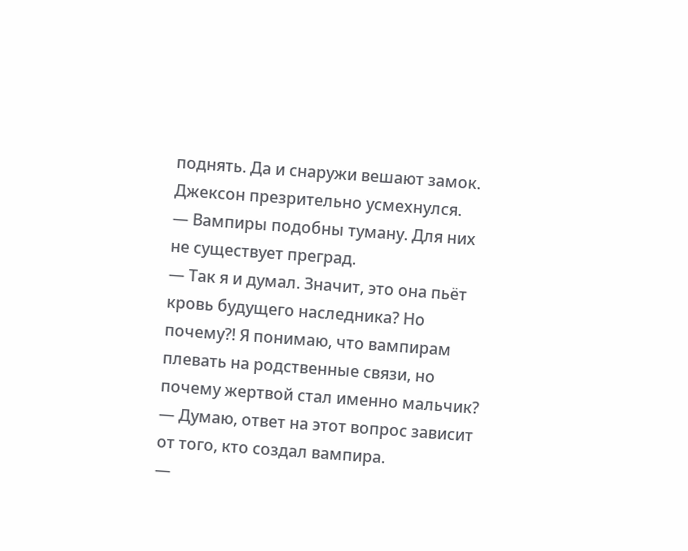поднять. Да и снаружи вешают замок.
Джексон презрительно усмехнулся.
— Вампиры подобны туману. Для них не существует преград.
— Так я и думал. Значит, это она пьёт кровь будущего наследника? Но почему?! Я понимаю, что вампирам плевать на родственные связи, но почему жертвой стал именно мальчик?
— Думаю, ответ на этот вопрос зависит от того, кто создал вампира.
—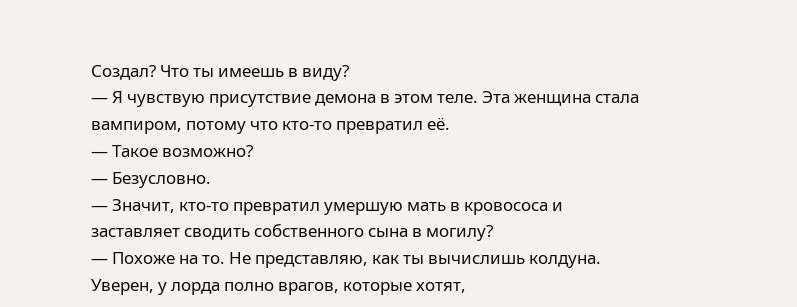Создал? Что ты имеешь в виду?
— Я чувствую присутствие демона в этом теле. Эта женщина стала вампиром, потому что кто-то превратил её.
— Такое возможно?
— Безусловно.
— Значит, кто-то превратил умершую мать в кровососа и заставляет сводить собственного сына в могилу?
— Похоже на то. Не представляю, как ты вычислишь колдуна. Уверен, у лорда полно врагов, которые хотят,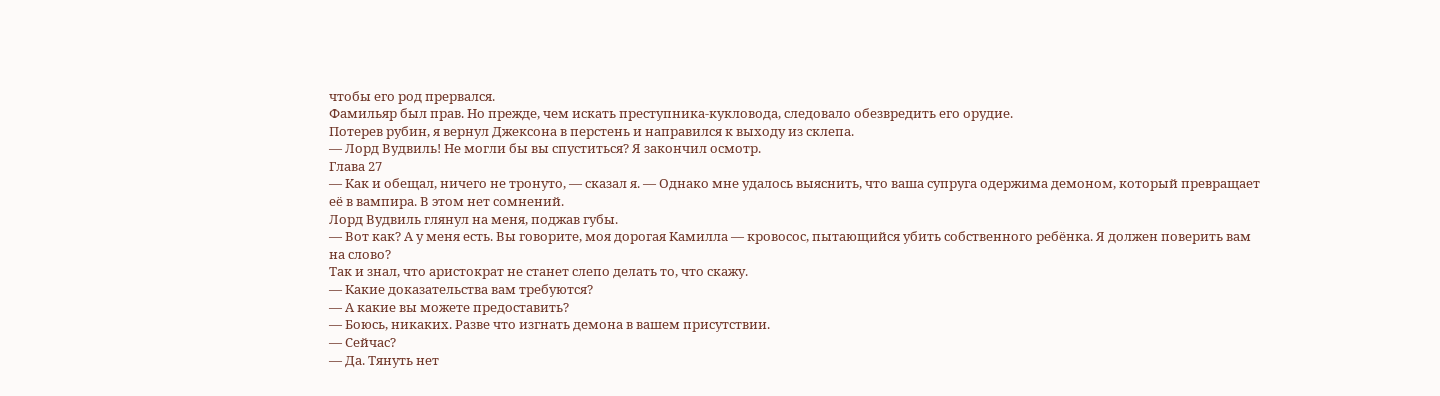чтобы его род прервался.
Фамильяр был прав. Но прежде, чем искать преступника-кукловода, следовало обезвредить его орудие.
Потерев рубин, я вернул Джексона в перстень и направился к выходу из склепа.
— Лорд Вудвиль! Не могли бы вы спуститься? Я закончил осмотр.
Глава 27
— Как и обещал, ничего не тронуто, — сказал я. — Однако мне удалось выяснить, что ваша супруга одержима демоном, который превращает её в вампира. В этом нет сомнений.
Лорд Вудвиль глянул на меня, поджав губы.
— Вот как? А у меня есть. Вы говорите, моя дорогая Камилла — кровосос, пытающийся убить собственного ребёнка. Я должен поверить вам на слово?
Так и знал, что аристократ не станет слепо делать то, что скажу.
— Какие доказательства вам требуются?
— А какие вы можете предоставить?
— Боюсь, никаких. Разве что изгнать демона в вашем присутствии.
— Сейчас?
— Да. Тянуть нет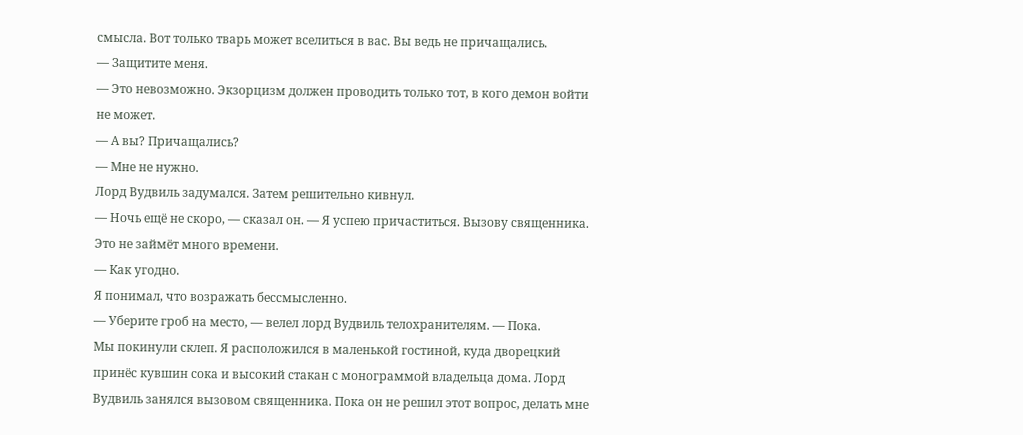смысла. Вот только тварь может вселиться в вас. Вы ведь не причащались.
— Защитите меня.
— Это невозможно. Экзорцизм должен проводить только тот, в кого демон войти не может.
— А вы? Причащались?
— Мне не нужно.
Лорд Вудвиль задумался. Затем решительно кивнул.
— Ночь ещё не скоро, — сказал он. — Я успею причаститься. Вызову священника. Это не займёт много времени.
— Как угодно.
Я понимал, что возражать бессмысленно.
— Уберите гроб на место, — велел лорд Вудвиль телохранителям. — Пока.
Мы покинули склеп. Я расположился в маленькой гостиной, куда дворецкий принёс кувшин сока и высокий стакан с монограммой владельца дома. Лорд Вудвиль занялся вызовом священника. Пока он не решил этот вопрос, делать мне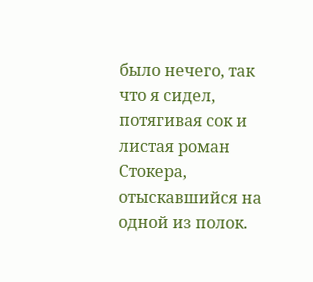было нечего, так что я сидел, потягивая сок и листая роман Стокера, отыскавшийся на одной из полок.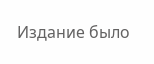Издание было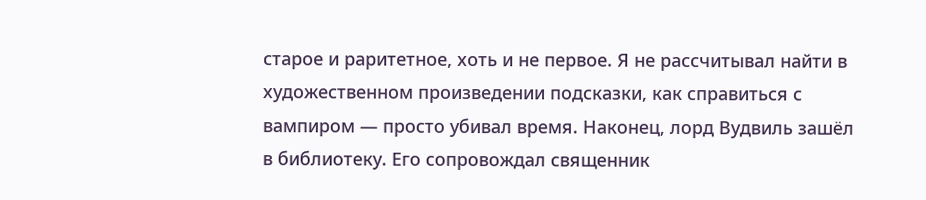старое и раритетное, хоть и не первое. Я не рассчитывал найти в художественном произведении подсказки, как справиться с вампиром — просто убивал время. Наконец, лорд Вудвиль зашёл в библиотеку. Его сопровождал священник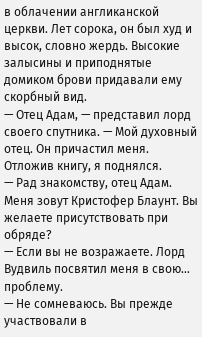в облачении англиканской церкви. Лет сорока, он был худ и высок, словно жердь. Высокие залысины и приподнятые домиком брови придавали ему скорбный вид.
— Отец Адам, — представил лорд своего спутника. — Мой духовный отец. Он причастил меня.
Отложив книгу, я поднялся.
— Рад знакомству, отец Адам. Меня зовут Кристофер Блаунт. Вы желаете присутствовать при обряде?
— Если вы не возражаете. Лорд Вудвиль посвятил меня в свою… проблему.
— Не сомневаюсь. Вы прежде участвовали в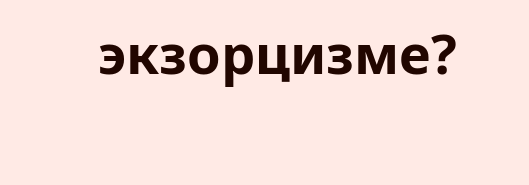экзорцизме?